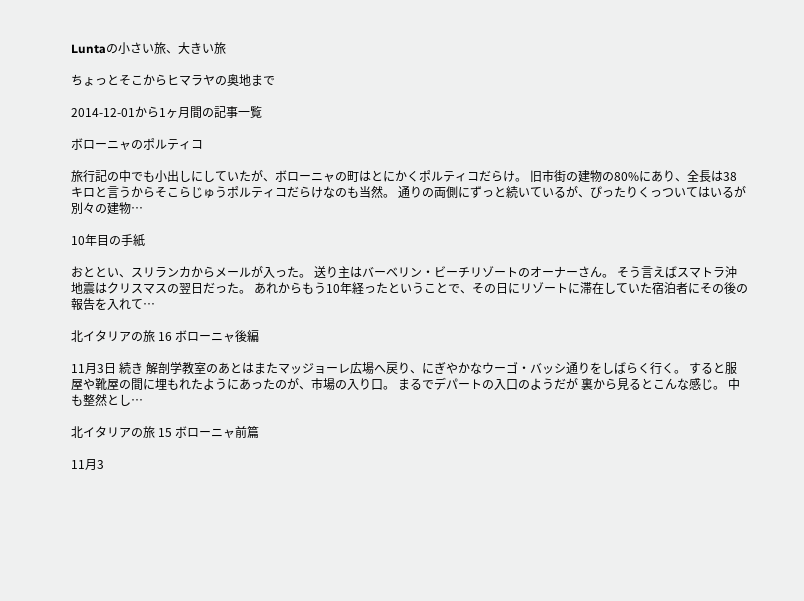Luntaの小さい旅、大きい旅

ちょっとそこからヒマラヤの奥地まで

2014-12-01から1ヶ月間の記事一覧

ボローニャのポルティコ

旅行記の中でも小出しにしていたが、ボローニャの町はとにかくポルティコだらけ。 旧市街の建物の80%にあり、全長は38キロと言うからそこらじゅうポルティコだらけなのも当然。 通りの両側にずっと続いているが、ぴったりくっついてはいるが別々の建物…

10年目の手紙

おととい、スリランカからメールが入った。 送り主はバーベリン・ビーチリゾートのオーナーさん。 そう言えばスマトラ沖地震はクリスマスの翌日だった。 あれからもう10年経ったということで、その日にリゾートに滞在していた宿泊者にその後の報告を入れて…

北イタリアの旅 16 ボローニャ後編

11月3日 続き 解剖学教室のあとはまたマッジョーレ広場へ戻り、にぎやかなウーゴ・バッシ通りをしばらく行く。 すると服屋や靴屋の間に埋もれたようにあったのが、市場の入り口。 まるでデパートの入口のようだが 裏から見るとこんな感じ。 中も整然とし…

北イタリアの旅 15 ボローニャ前篇

11月3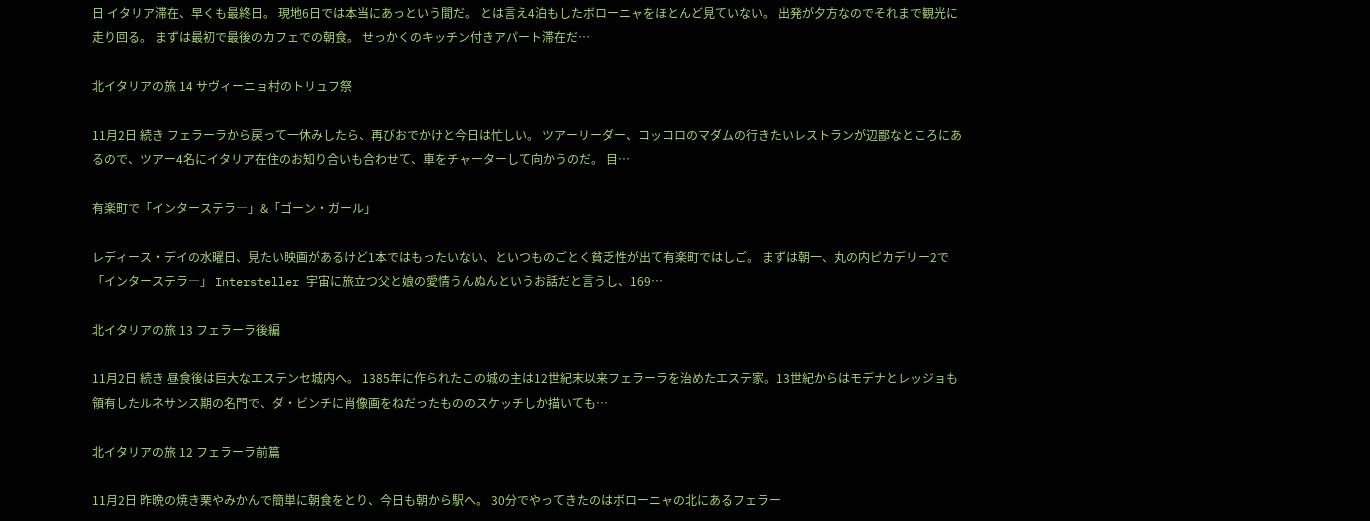日 イタリア滞在、早くも最終日。 現地6日では本当にあっという間だ。 とは言え4泊もしたボローニャをほとんど見ていない。 出発が夕方なのでそれまで観光に走り回る。 まずは最初で最後のカフェでの朝食。 せっかくのキッチン付きアパート滞在だ…

北イタリアの旅 14 サヴィーニョ村のトリュフ祭

11月2日 続き フェラーラから戻って一休みしたら、再びおでかけと今日は忙しい。 ツアーリーダー、コッコロのマダムの行きたいレストランが辺鄙なところにあるので、ツアー4名にイタリア在住のお知り合いも合わせて、車をチャーターして向かうのだ。 目…

有楽町で「インターステラ―」&「ゴーン・ガール」

レディース・デイの水曜日、見たい映画があるけど1本ではもったいない、といつものごとく貧乏性が出て有楽町ではしご。 まずは朝一、丸の内ピカデリー2で 「インターステラ―」 Intersteller 宇宙に旅立つ父と娘の愛情うんぬんというお話だと言うし、169…

北イタリアの旅 13 フェラーラ後編

11月2日 続き 昼食後は巨大なエステンセ城内へ。 1385年に作られたこの城の主は12世紀末以来フェラーラを治めたエステ家。13世紀からはモデナとレッジョも領有したルネサンス期の名門で、ダ・ビンチに肖像画をねだったもののスケッチしか描いても…

北イタリアの旅 12 フェラーラ前篇

11月2日 昨晩の焼き栗やみかんで簡単に朝食をとり、今日も朝から駅へ。 30分でやってきたのはボローニャの北にあるフェラー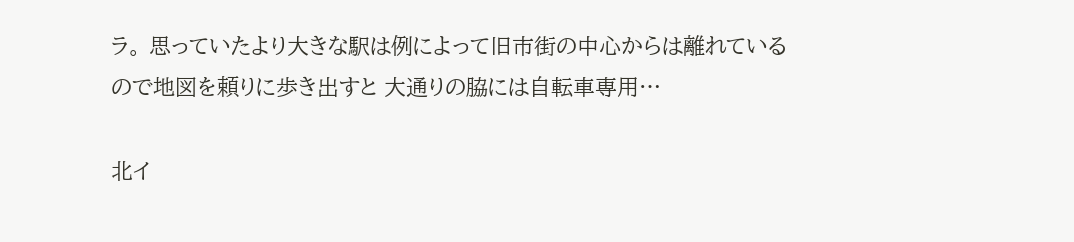ラ。 思っていたより大きな駅は例によって旧市街の中心からは離れているので地図を頼りに歩き出すと 大通りの脇には自転車専用…

北イ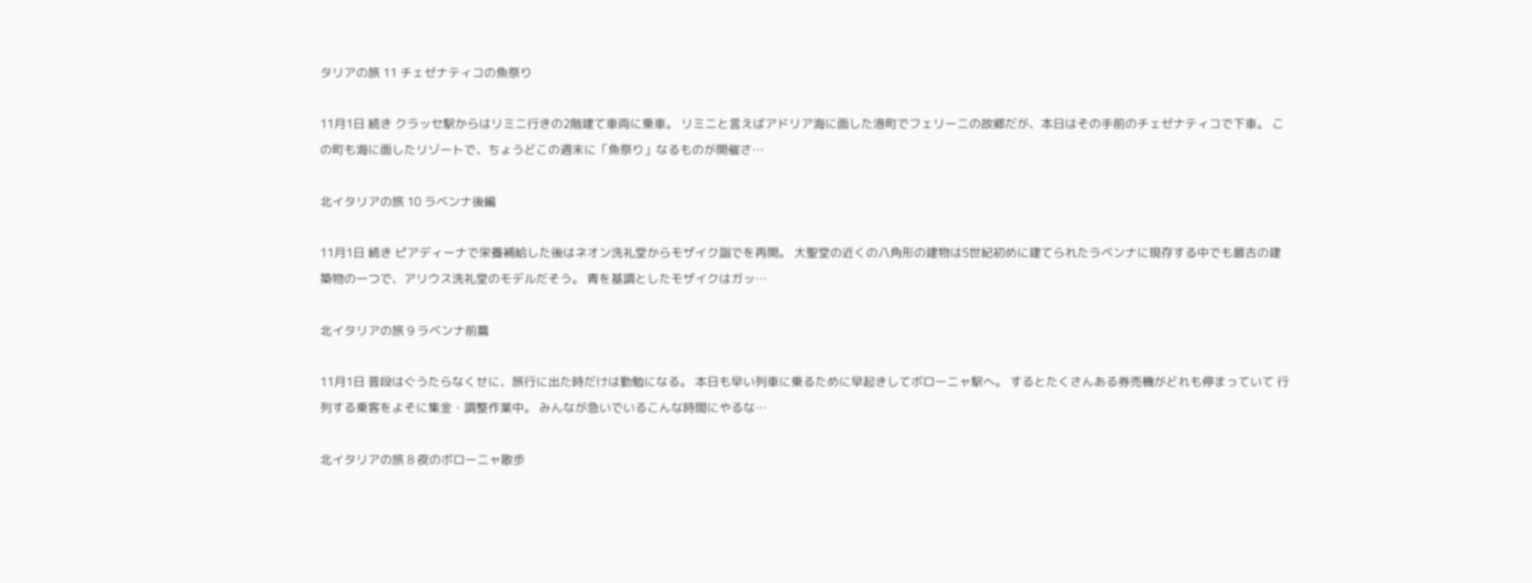タリアの旅 11 チェゼナティコの魚祭り

11月1日 続き クラッセ駅からはリミニ行きの2階建て車両に乗車。 リミニと言えばアドリア海に面した港町でフェリーニの故郷だが、本日はその手前のチェゼナティコで下車。 この町も海に面したリゾートで、ちょうどこの週末に「魚祭り」なるものが開催さ…

北イタリアの旅 10 ラベンナ後編

11月1日 続き ピアディーナで栄養補給した後はネオン洗礼堂からモザイク詣でを再開。 大聖堂の近くの八角形の建物は5世紀初めに建てられたラベンナに現存する中でも最古の建築物の一つで、アリウス洗礼堂のモデルだそう。 青を基調としたモザイクはガッ…

北イタリアの旅 9 ラベンナ前篇

11月1日 普段はぐうたらなくせに、旅行に出た時だけは勤勉になる。 本日も早い列車に乗るために早起きしてボローニャ駅へ。 するとたくさんある券売機がどれも停まっていて 行列する乗客をよそに集金・調整作業中。 みんなが急いでいるこんな時間にやるな…

北イタリアの旅 8 夜のボローニャ散歩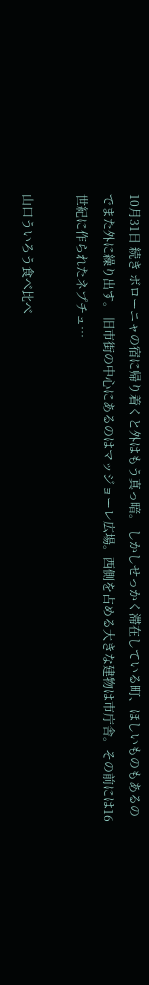10月31日 続き ボローニャの宿に帰り着くと外はもう真っ暗。 しかしせっかく滞在している町、ほしいものもあるのでまた外に繰り出す。 旧市街の中心にあるのはマッジョーレ広場。西側を占める大きな建物は市庁舎。その前には16世紀に作られたネプチュ…

山口ういろう食べ比べ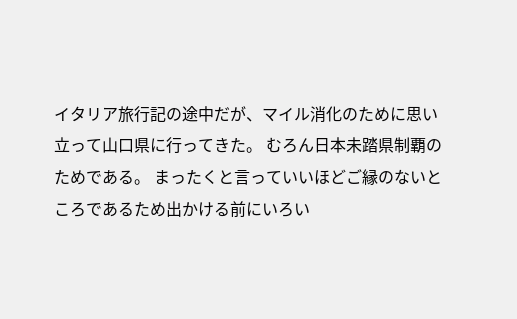イタリア旅行記の途中だが、マイル消化のために思い立って山口県に行ってきた。 むろん日本未踏県制覇のためである。 まったくと言っていいほどご縁のないところであるため出かける前にいろい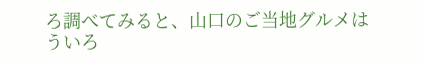ろ調べてみると、山口のご当地グルメはういろ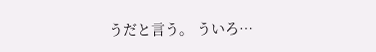うだと言う。 ういろ…